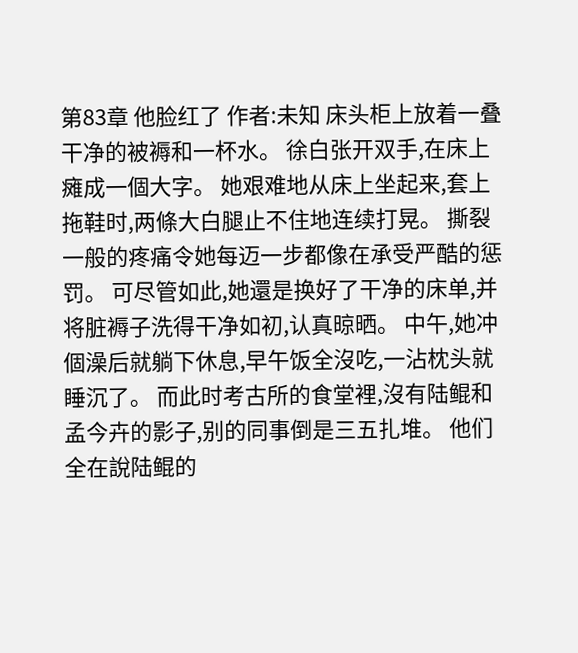第83章 他脸红了 作者:未知 床头柜上放着一叠干净的被褥和一杯水。 徐白张开双手,在床上瘫成一個大字。 她艰难地从床上坐起来,套上拖鞋时,两條大白腿止不住地连续打晃。 撕裂一般的疼痛令她每迈一步都像在承受严酷的惩罚。 可尽管如此,她還是换好了干净的床单,并将脏褥子洗得干净如初,认真晾晒。 中午,她冲個澡后就躺下休息,早午饭全沒吃,一沾枕头就睡沉了。 而此时考古所的食堂裡,沒有陆鲲和孟今卉的影子,别的同事倒是三五扎堆。 他们全在說陆鲲的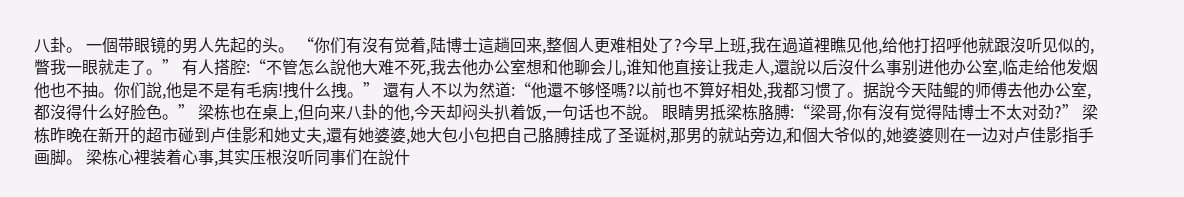八卦。 一個带眼镜的男人先起的头。 “你们有沒有觉着,陆博士這趟回来,整個人更难相处了?今早上班,我在過道裡瞧见他,给他打招呼他就跟沒听见似的,瞥我一眼就走了。” 有人搭腔:“不管怎么說他大难不死,我去他办公室想和他聊会儿,谁知他直接让我走人,還說以后沒什么事别进他办公室,临走给他发烟他也不抽。你们說,他是不是有毛病!拽什么拽。” 還有人不以为然道:“他還不够怪嗎?以前也不算好相处,我都习惯了。据說今天陆鲲的师傅去他办公室,都沒得什么好脸色。” 梁栋也在桌上,但向来八卦的他,今天却闷头扒着饭,一句话也不說。 眼睛男抵梁栋胳膊:“梁哥,你有沒有觉得陆博士不太对劲?” 梁栋昨晚在新开的超市碰到卢佳影和她丈夫,還有她婆婆,她大包小包把自己胳膊挂成了圣诞树,那男的就站旁边,和個大爷似的,她婆婆则在一边对卢佳影指手画脚。 梁栋心裡装着心事,其实压根沒听同事们在說什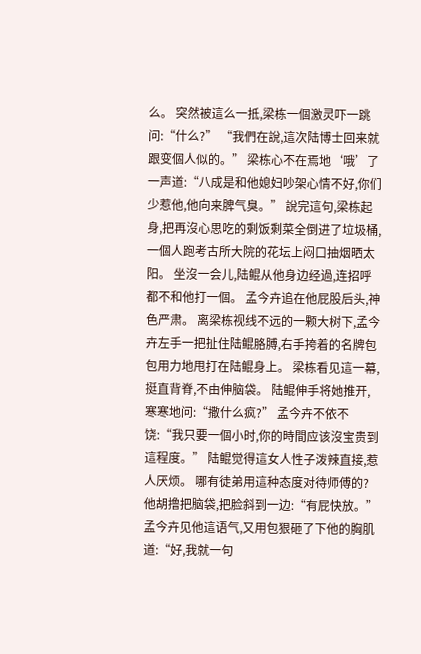么。 突然被這么一抵,梁栋一個激灵吓一跳问:“什么?” “我們在說,這次陆博士回来就跟变個人似的。” 梁栋心不在焉地‘哦’了一声道:“八成是和他媳妇吵架心情不好,你们少惹他,他向来脾气臭。” 說完這句,梁栋起身,把再沒心思吃的剩饭剩菜全倒进了垃圾桶,一個人跑考古所大院的花坛上闷口抽烟晒太阳。 坐沒一会儿,陆鲲从他身边经過,连招呼都不和他打一個。 孟今卉追在他屁股后头,神色严肃。 离梁栋视线不远的一颗大树下,孟今卉左手一把扯住陆鲲胳膊,右手挎着的名牌包包用力地甩打在陆鲲身上。 梁栋看见這一幕,挺直背脊,不由伸脑袋。 陆鲲伸手将她推开,寒寒地问:“撒什么疯?” 孟今卉不依不饶:“我只要一個小时,你的時間应该沒宝贵到這程度。” 陆鲲觉得這女人性子泼辣直接,惹人厌烦。 哪有徒弟用這种态度对待师傅的? 他胡撸把脑袋,把脸斜到一边:“有屁快放。” 孟今卉见他這语气,又用包狠砸了下他的胸肌道:“好,我就一句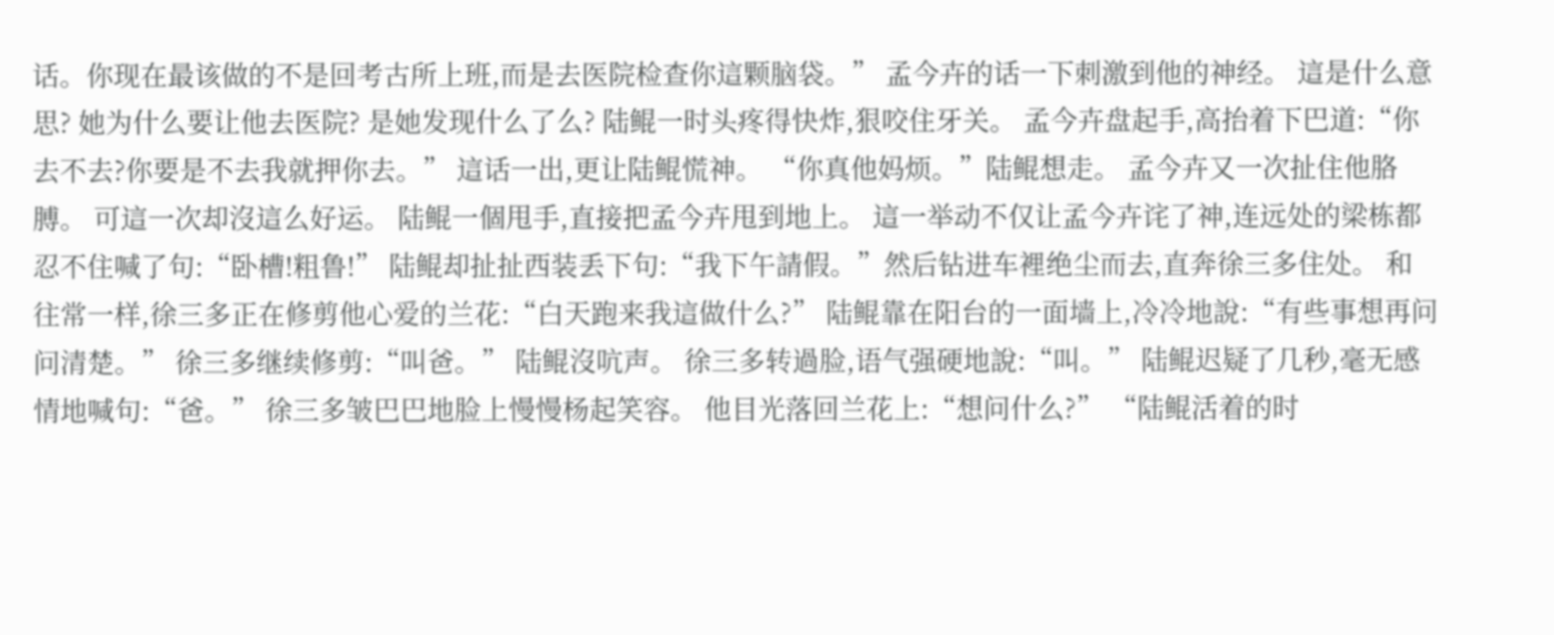话。你现在最该做的不是回考古所上班,而是去医院检查你這颗脑袋。” 孟今卉的话一下刺激到他的神经。 這是什么意思? 她为什么要让他去医院? 是她发现什么了么? 陆鲲一时头疼得快炸,狠咬住牙关。 孟今卉盘起手,高抬着下巴道:“你去不去?你要是不去我就押你去。” 這话一出,更让陆鲲慌神。 “你真他妈烦。”陆鲲想走。 孟今卉又一次扯住他胳膊。 可這一次却沒這么好运。 陆鲲一個甩手,直接把孟今卉甩到地上。 這一举动不仅让孟今卉诧了神,连远处的梁栋都忍不住喊了句:“卧槽!粗鲁!” 陆鲲却扯扯西装丢下句:“我下午請假。”然后钻进车裡绝尘而去,直奔徐三多住处。 和往常一样,徐三多正在修剪他心爱的兰花:“白天跑来我這做什么?” 陆鲲靠在阳台的一面墙上,冷冷地說:“有些事想再问问清楚。” 徐三多继续修剪:“叫爸。” 陆鲲沒吭声。 徐三多转過脸,语气强硬地說:“叫。” 陆鲲迟疑了几秒,毫无感情地喊句:“爸。” 徐三多皱巴巴地脸上慢慢杨起笑容。 他目光落回兰花上:“想问什么?” “陆鲲活着的时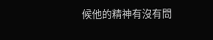候他的精神有沒有問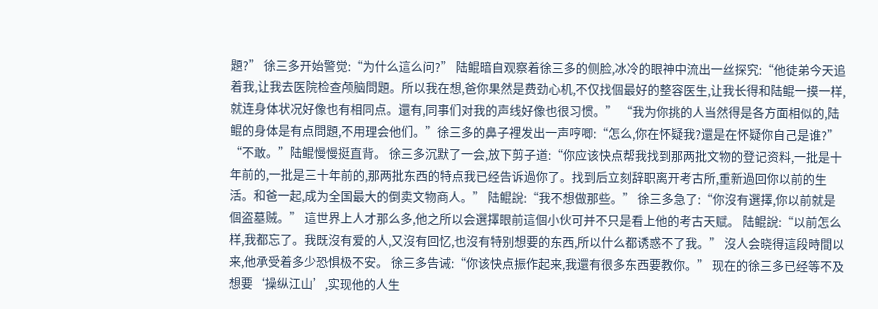題?” 徐三多开始警觉:“为什么這么问?” 陆鲲暗自观察着徐三多的侧脸,冰冷的眼神中流出一丝探究:“他徒弟今天追着我,让我去医院检查颅脑問題。所以我在想,爸你果然是费劲心机,不仅找個最好的整容医生,让我长得和陆鲲一摸一样,就连身体状况好像也有相同点。還有,同事们对我的声线好像也很习惯。” “我为你挑的人当然得是各方面相似的,陆鲲的身体是有点問題,不用理会他们。”徐三多的鼻子裡发出一声哼唧:“怎么,你在怀疑我?還是在怀疑你自己是谁?” “不敢。”陆鲲慢慢挺直背。 徐三多沉默了一会,放下剪子道:“你应该快点帮我找到那两批文物的登记资料,一批是十年前的,一批是三十年前的,那两批东西的特点我已经告诉過你了。找到后立刻辞职离开考古所,重新過回你以前的生活。和爸一起,成为全国最大的倒卖文物商人。” 陆鲲說:“我不想做那些。” 徐三多急了:“你沒有選擇,你以前就是個盗墓贼。” 這世界上人才那么多,他之所以会選擇眼前這個小伙可并不只是看上他的考古天赋。 陆鲲說:“以前怎么样,我都忘了。我既沒有爱的人,又沒有回忆,也沒有特别想要的东西,所以什么都诱惑不了我。” 沒人会晓得這段時間以来,他承受着多少恐惧极不安。 徐三多告诫:“你该快点振作起来,我還有很多东西要教你。” 现在的徐三多已经等不及想要‘操纵江山’,实现他的人生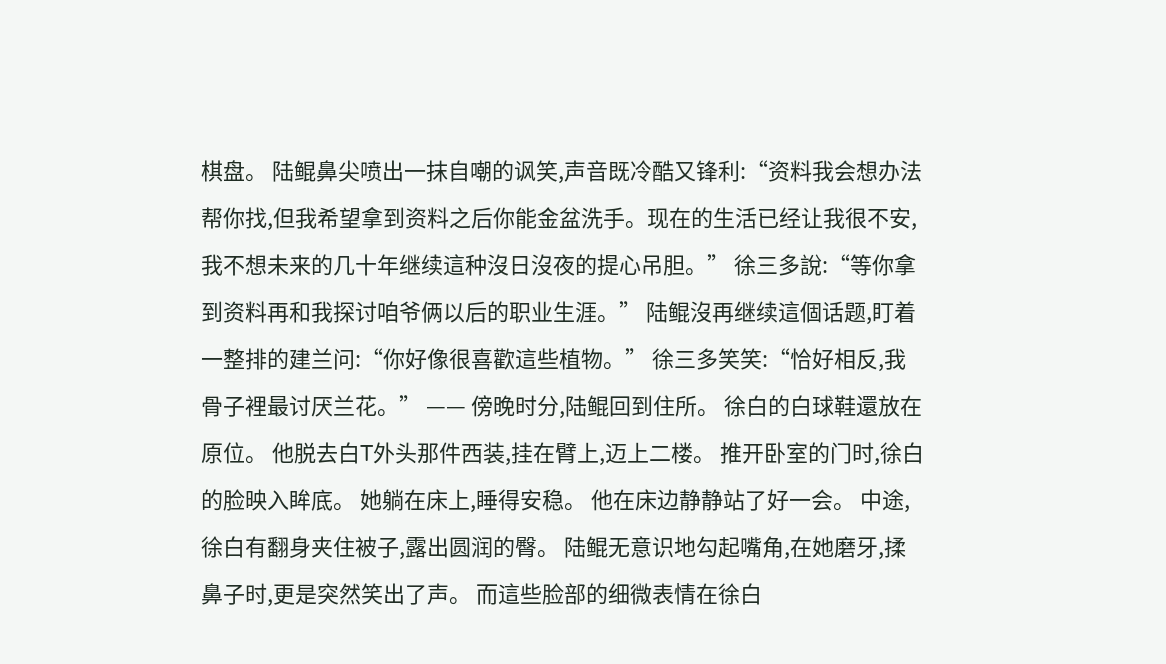棋盘。 陆鲲鼻尖喷出一抹自嘲的讽笑,声音既冷酷又锋利:“资料我会想办法帮你找,但我希望拿到资料之后你能金盆洗手。现在的生活已经让我很不安,我不想未来的几十年继续這种沒日沒夜的提心吊胆。” 徐三多說:“等你拿到资料再和我探讨咱爷俩以后的职业生涯。” 陆鲲沒再继续這個话题,盯着一整排的建兰问:“你好像很喜歡這些植物。” 徐三多笑笑:“恰好相反,我骨子裡最讨厌兰花。” —— 傍晚时分,陆鲲回到住所。 徐白的白球鞋還放在原位。 他脱去白T外头那件西装,挂在臂上,迈上二楼。 推开卧室的门时,徐白的脸映入眸底。 她躺在床上,睡得安稳。 他在床边静静站了好一会。 中途,徐白有翻身夹住被子,露出圆润的臀。 陆鲲无意识地勾起嘴角,在她磨牙,揉鼻子时,更是突然笑出了声。 而這些脸部的细微表情在徐白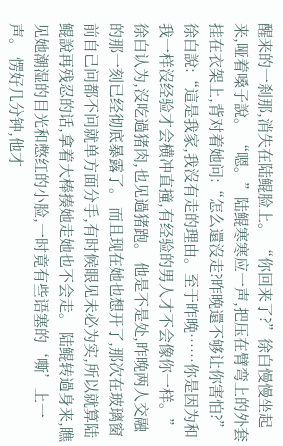醒来的一刹那,消失在陆鲲脸上。 “你回来了?”徐白慢慢坐起来,哑着嗓子說。 “嗯。”陆鲲寒寒应一声,把压在臂弯上的外套挂在衣架上,背对着她问:“怎么還沒走?昨晚還不够让你害怕?” 徐白說:“這是我家,我沒有走的理由。至于昨晚……你是因为和我一样沒经验才会横冲直撞,有经验的男人才不会像你一样。” 徐白认为,沒吃過猪肉,也见過猪跑。 他是不是处,昨晚两人交融的那一刻已经彻底暴露了。 而且现在她也想开了,那次在玻璃窗前自己问都不问就单方面分手,有时候眼见未必为实,所以就算陆鲲說再残忍的话,拿着大棒揍她走她也不会走。 陆鲲转過身来,瞧见她潮湿的目光和憋红的小脸,一时竟有些语塞的‘嘶’上一声。 愣好几分钟,他才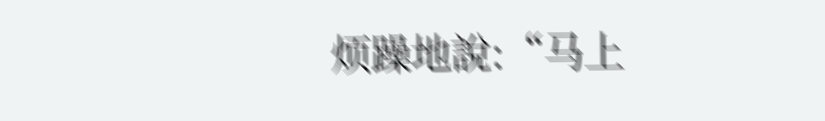烦躁地說:“马上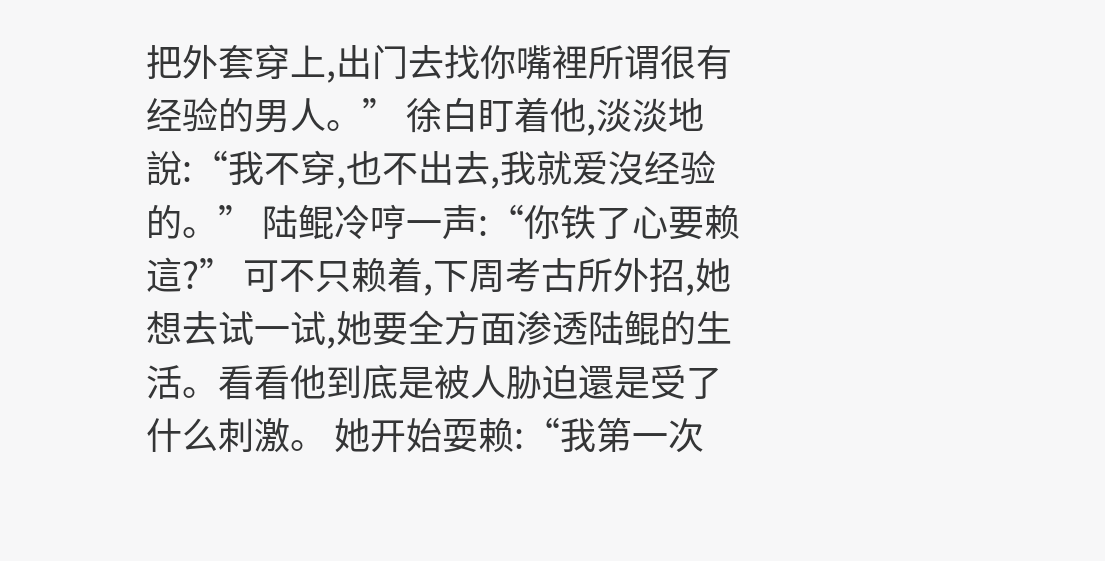把外套穿上,出门去找你嘴裡所谓很有经验的男人。” 徐白盯着他,淡淡地說:“我不穿,也不出去,我就爱沒经验的。” 陆鲲冷哼一声:“你铁了心要赖這?” 可不只赖着,下周考古所外招,她想去试一试,她要全方面渗透陆鲲的生活。看看他到底是被人胁迫還是受了什么刺激。 她开始耍赖:“我第一次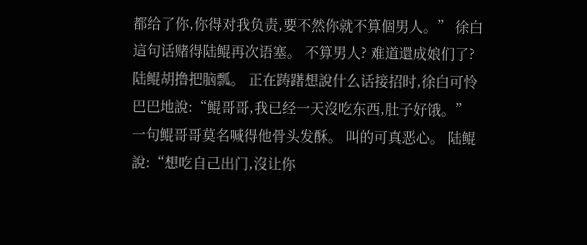都给了你,你得对我负责,要不然你就不算個男人。” 徐白這句话赌得陆鲲再次语塞。 不算男人? 难道還成娘们了? 陆鲲胡撸把脑瓢。 正在踌躇想說什么话接招时,徐白可怜巴巴地說:“鲲哥哥,我已经一天沒吃东西,肚子好饿。” 一句鲲哥哥莫名喊得他骨头发酥。 叫的可真恶心。 陆鲲說:“想吃自己出门,沒让你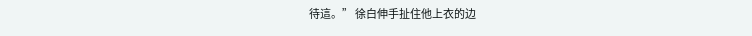待這。” 徐白伸手扯住他上衣的边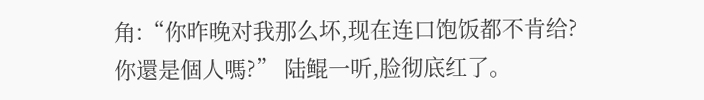角:“你昨晚对我那么坏,现在连口饱饭都不肯给?你還是個人嗎?” 陆鲲一听,脸彻底红了。